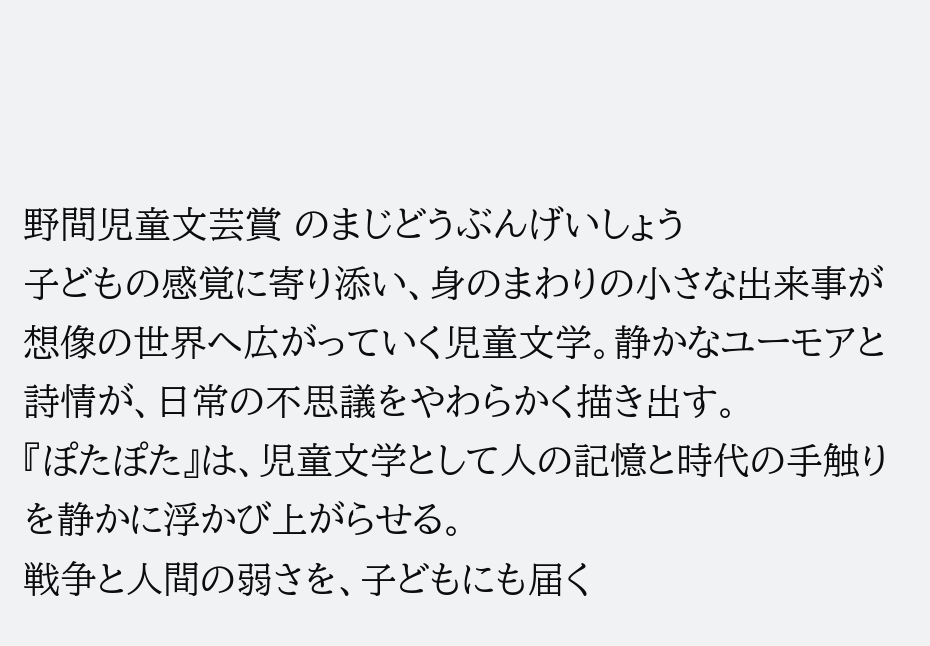野間児童文芸賞 のまじどうぶんげいしょう
子どもの感覚に寄り添い、身のまわりの小さな出来事が想像の世界へ広がっていく児童文学。静かなユーモアと詩情が、日常の不思議をやわらかく描き出す。
『ぽたぽた』は、児童文学として人の記憶と時代の手触りを静かに浮かび上がらせる。
戦争と人間の弱さを、子どもにも届く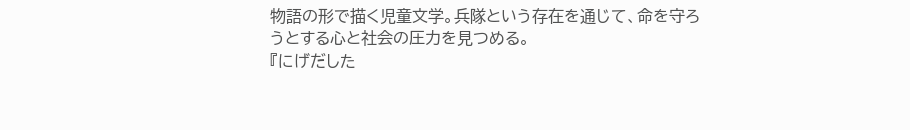物語の形で描く児童文学。兵隊という存在を通じて、命を守ろうとする心と社会の圧力を見つめる。
『にげだした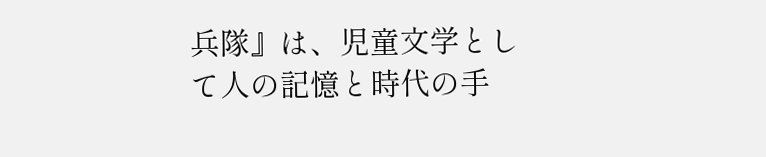兵隊』は、児童文学として人の記憶と時代の手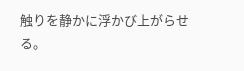触りを静かに浮かび上がらせる。